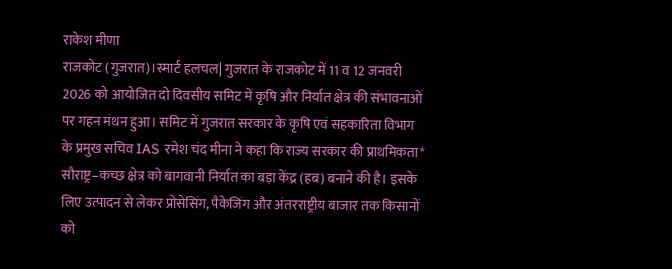राकेश मीणा
राजकोट (गुजरात)।स्मार्ट हलचल| गुजरात के राजकोट में 11 व 12 जनवरी 2026 को आयोजित दो दिवसीय समिट में कृषि और निर्यात क्षेत्र की संभावनाओं पर गहन मंथन हुआ। समिट में गुजरात सरकार के कृषि एवं सहकारिता विभाग के प्रमुख सचिव IAS रमेश चंद मीना ने कहा कि राज्य सरकार की प्राथमिकता* सौराष्ट्र–कच्छ क्षेत्र को बागवानी निर्यात का बड़ा केंद्र (हब) बनाने की है। इसके लिए उत्पादन से लेकर प्रोसेसिंग, पैकेजिंग और अंतरराष्ट्रीय बाजार तक किसानों को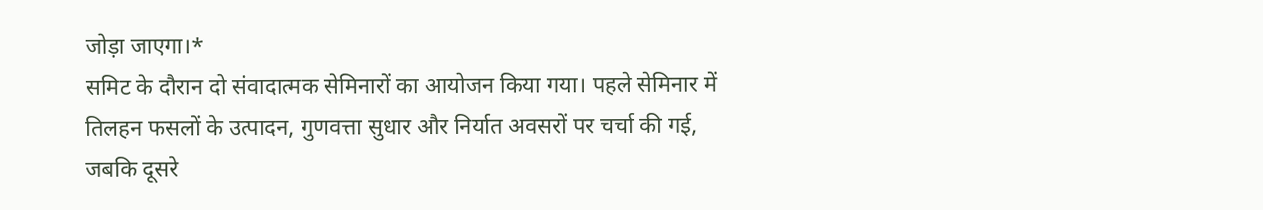जोड़ा जाएगा।*
समिट के दौरान दो संवादात्मक सेमिनारों का आयोजन किया गया। पहले सेमिनार में तिलहन फसलों के उत्पादन, गुणवत्ता सुधार और निर्यात अवसरों पर चर्चा की गई, जबकि दूसरे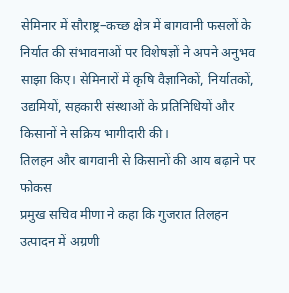सेमिनार में सौराष्ट्र–कच्छ क्षेत्र में बागवानी फसलों के निर्यात की संभावनाओं पर विशेषज्ञों ने अपने अनुभव साझा किए। सेमिनारों में कृषि वैज्ञानिकों, निर्यातकों, उद्यमियों, सहकारी संस्थाओं के प्रतिनिधियों और किसानों ने सक्रिय भागीदारी की।
तिलहन और बागवानी से किसानों की आय बढ़ाने पर फोकस
प्रमुख सचिव मीणा ने कहा कि गुजरात तिलहन उत्पादन में अग्रणी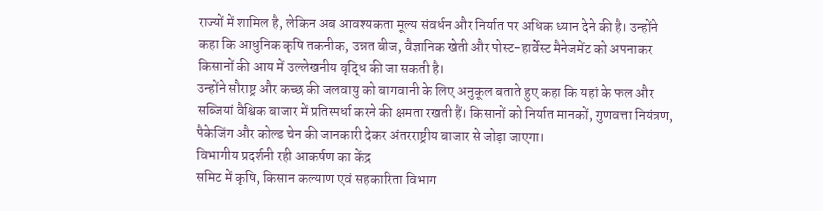राज्यों में शामिल है, लेकिन अब आवश्यकता मूल्य संवर्धन और निर्यात पर अधिक ध्यान देने की है। उन्होंने कहा कि आधुनिक कृषि तकनीक, उन्नत बीज, वैज्ञानिक खेती और पोस्ट-हार्वेस्ट मैनेजमेंट को अपनाकर किसानों की आय में उल्लेखनीय वृद्धि की जा सकती है।
उन्होंने सौराष्ट्र और कच्छ की जलवायु को बागवानी के लिए अनुकूल बताते हुए कहा कि यहां के फल और सब्जियां वैश्विक बाजार में प्रतिस्पर्धा करने की क्षमता रखती हैं। किसानों को निर्यात मानकों, गुणवत्ता नियंत्रण, पैकेजिंग और कोल्ड चेन की जानकारी देकर अंतरराष्ट्रीय बाजार से जोड़ा जाएगा।
विभागीय प्रदर्शनी रही आकर्षण का केंद्र
समिट में कृषि, किसान कल्याण एवं सहकारिता विभाग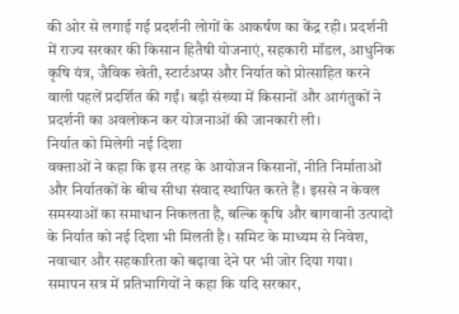की ओर से लगाई गई प्रदर्शनी लोगों के आकर्षण का केंद्र रही। प्रदर्शनी में राज्य सरकार की किसान हितैषी योजनाएं, सहकारी मॉडल, आधुनिक कृषि यंत्र, जैविक खेती, स्टार्टअप्स और निर्यात को प्रोत्साहित करने वाली पहलें प्रदर्शित की गईं। बड़ी संख्या में किसानों और आगंतुकों ने प्रदर्शनी का अवलोकन कर योजनाओं की जानकारी ली।
निर्यात को मिलेगी नई दिशा
वक्ताओं ने कहा कि इस तरह के आयोजन किसानों, नीति निर्माताओं और निर्यातकों के बीच सीधा संवाद स्थापित करते हैं। इससे न केवल समस्याओं का समाधान निकलता है, बल्कि कृषि और बागवानी उत्पादों के निर्यात को नई दिशा भी मिलती है। समिट के माध्यम से निवेश, नवाचार और सहकारिता को बढ़ावा देने पर भी जोर दिया गया।
समापन सत्र में प्रतिभागियों ने कहा कि यदि सरकार,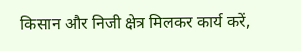किसान और निजी क्षेत्र मिलकर कार्य करें,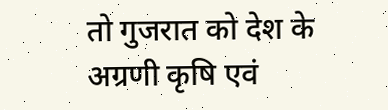तो गुजरात को देश के अग्रणी कृषि एवं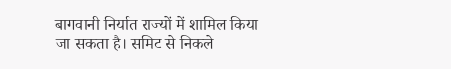बागवानी निर्यात राज्यों में शामिल किया जा सकता है। समिट से निकले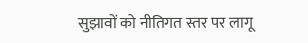सुझावों को नीतिगत स्तर पर लागू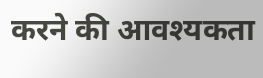करने की आवश्यकता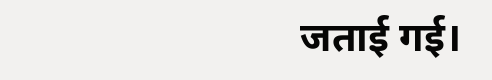जताई गई।